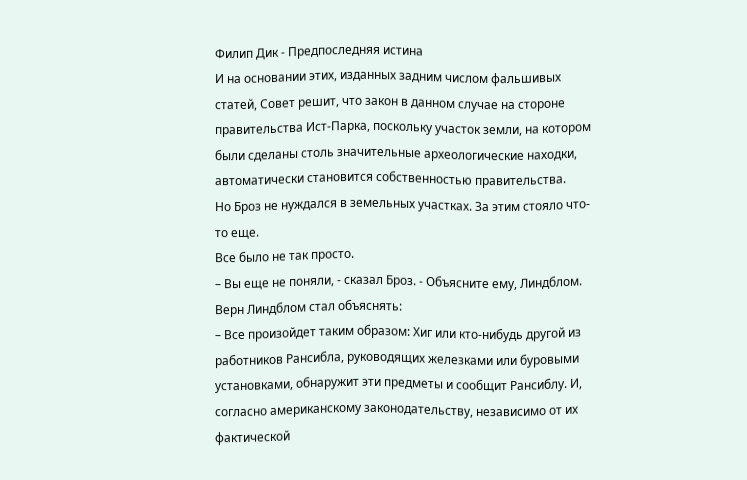Филип Дик - Предпоследняя истина
И на основании этих, изданных задним числом фальшивых статей, Совет решит, что закон в данном случае на стороне правительства Ист-Парка, поскольку участок земли, на котором были сделаны столь значительные археологические находки, автоматически становится собственностью правительства.
Но Броз не нуждался в земельных участках. За этим стояло что-то еще.
Все было не так просто.
– Вы еще не поняли, - сказал Броз. - Объясните ему, Линдблом.
Верн Линдблом стал объяснять:
– Все произойдет таким образом: Хиг или кто-нибудь другой из работников Рансибла, руководящих железками или буровыми установками, обнаружит эти предметы и сообщит Рансиблу. И, согласно американскому законодательству, независимо от их фактической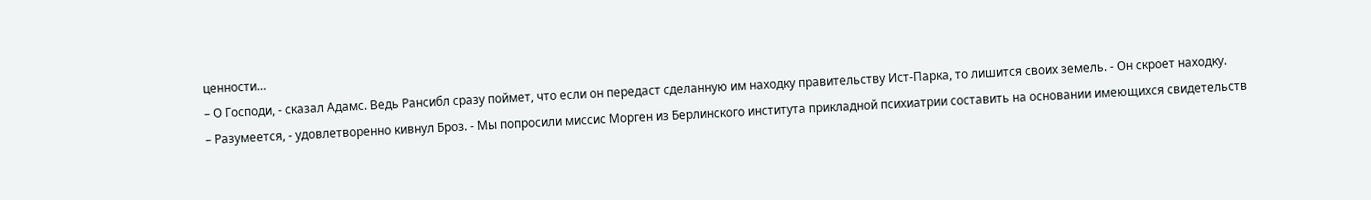ценности…
– О Господи, - сказал Адамс. Ведь Рансибл сразу поймет, что если он передаст сделанную им находку правительству Ист-Парка, то лишится своих земель. - Он скроет находку.
– Разумеется, - удовлетворенно кивнул Броз. - Мы попросили миссис Морген из Берлинского института прикладной психиатрии составить на основании имеющихся свидетельств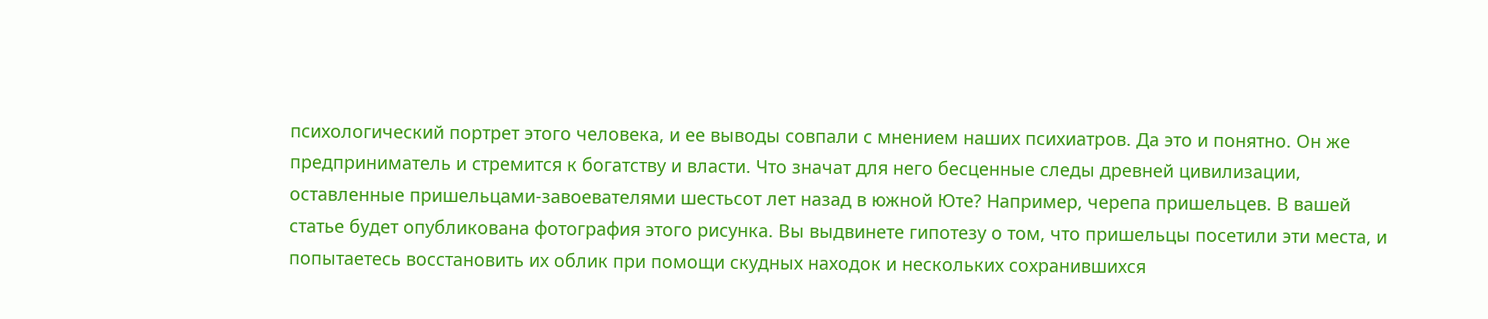психологический портрет этого человека, и ее выводы совпали с мнением наших психиатров. Да это и понятно. Он же предприниматель и стремится к богатству и власти. Что значат для него бесценные следы древней цивилизации, оставленные пришельцами-завоевателями шестьсот лет назад в южной Юте? Например, черепа пришельцев. В вашей статье будет опубликована фотография этого рисунка. Вы выдвинете гипотезу о том, что пришельцы посетили эти места, и попытаетесь восстановить их облик при помощи скудных находок и нескольких сохранившихся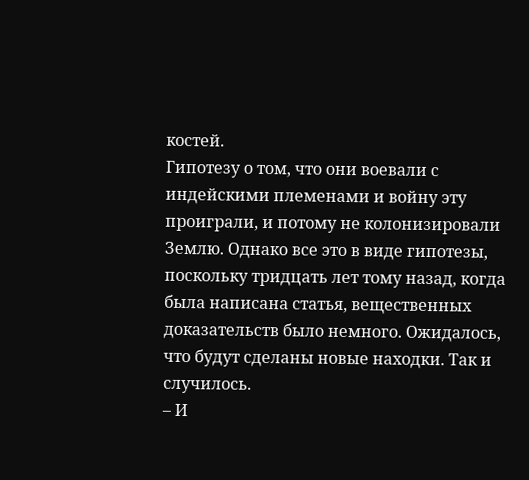костей.
Гипотезу о том, что они воевали с индейскими племенами и войну эту проиграли, и потому не колонизировали Землю. Однако все это в виде гипотезы, поскольку тридцать лет тому назад, когда была написана статья, вещественных доказательств было немного. Ожидалось, что будут сделаны новые находки. Так и случилось.
– И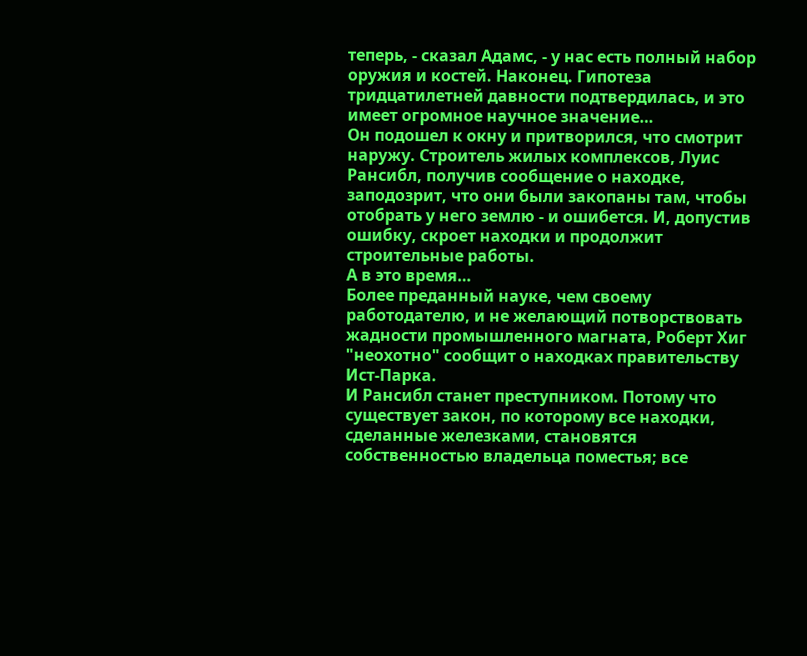теперь, - сказал Адамс, - у нас есть полный набор оружия и костей. Наконец. Гипотеза тридцатилетней давности подтвердилась, и это имеет огромное научное значение…
Он подошел к окну и притворился, что смотрит наружу. Строитель жилых комплексов, Луис Рансибл, получив сообщение о находке, заподозрит, что они были закопаны там, чтобы отобрать у него землю - и ошибется. И, допустив ошибку, скроет находки и продолжит строительные работы.
А в это время…
Более преданный науке, чем своему работодателю, и не желающий потворствовать жадности промышленного магната, Роберт Хиг "неохотно" сообщит о находках правительству Ист-Парка.
И Рансибл станет преступником. Потому что существует закон, по которому все находки, сделанные железками, становятся собственностью владельца поместья; все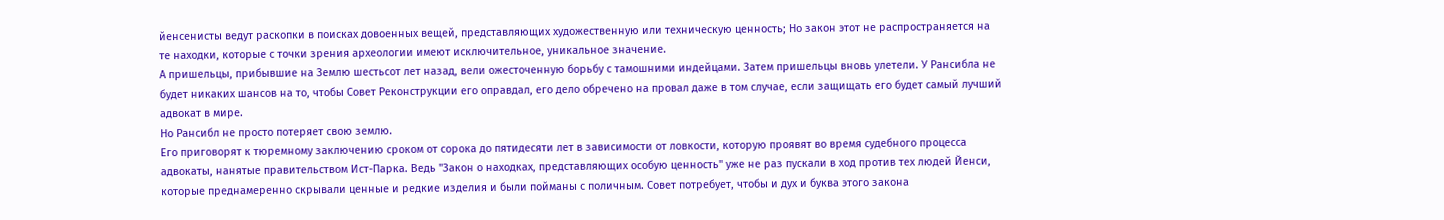йенсенисты ведут раскопки в поисках довоенных вещей, представляющих художественную или техническую ценность; Но закон этот не распространяется на те находки, которые с точки зрения археологии имеют исключительное, уникальное значение.
А пришельцы, прибывшие на Землю шестьсот лет назад, вели ожесточенную борьбу с тамошними индейцами. Затем пришельцы вновь улетели. У Рансибла не будет никаких шансов на то, чтобы Совет Реконструкции его оправдал, его дело обречено на провал даже в том случае, если защищать его будет самый лучший адвокат в мире.
Но Рансибл не просто потеряет свою землю.
Его приговорят к тюремному заключению сроком от сорока до пятидесяти лет в зависимости от ловкости, которую проявят во время судебного процесса адвокаты, нанятые правительством Ист-Парка. Ведь "Закон о находках, представляющих особую ценность" уже не раз пускали в ход против тех людей Йенси, которые преднамеренно скрывали ценные и редкие изделия и были пойманы с поличным. Совет потребует, чтобы и дух и буква этого закона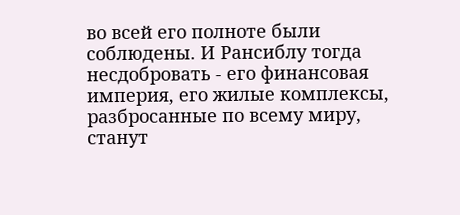во всей его полноте были соблюдены. И Рансиблу тогда несдобровать - его финансовая империя, его жилые комплексы, разбросанные по всему миру, станут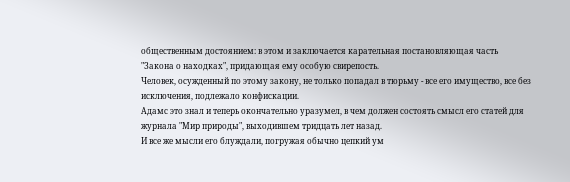общественным достоянием: в этом и заключается карательная постановляющая часть "Закона о находках", придающая ему особую свирепость.
Человек, осужденный по этому закону, не только попадал в тюрьму - все его имущество, все без исключения, подлежало конфискации.
Адамс это знал и теперь окончательно уразумел, в чем должен состоять смысл его статей для журнала "Мир природы", выходившем тридцать лет назад.
И все же мысли его блуждали, погружая обычно цепкий ум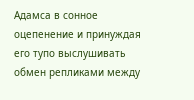Адамса в сонное оцепенение и принуждая его тупо выслушивать обмен репликами между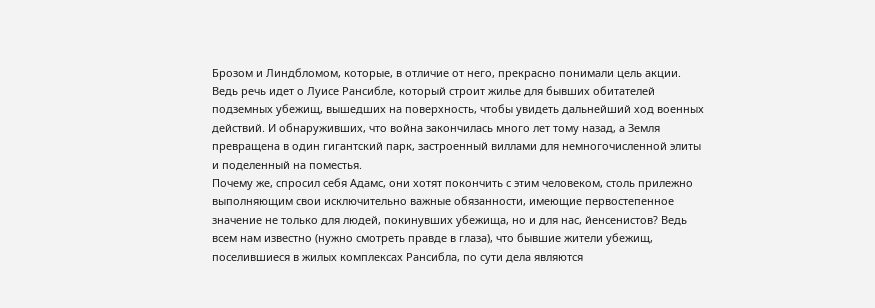Брозом и Линдбломом, которые, в отличие от него, прекрасно понимали цель акции.
Ведь речь идет о Луисе Рансибле, который строит жилье для бывших обитателей подземных убежищ, вышедших на поверхность, чтобы увидеть дальнейший ход военных действий. И обнаруживших, что война закончилась много лет тому назад, а Земля превращена в один гигантский парк, застроенный виллами для немногочисленной элиты и поделенный на поместья.
Почему же, спросил себя Адамс, они хотят покончить с этим человеком, столь прилежно выполняющим свои исключительно важные обязанности, имеющие первостепенное значение не только для людей, покинувших убежища, но и для нас, йенсенистов? Ведь всем нам известно (нужно смотреть правде в глаза), что бывшие жители убежищ, поселившиеся в жилых комплексах Рансибла, по сути дела являются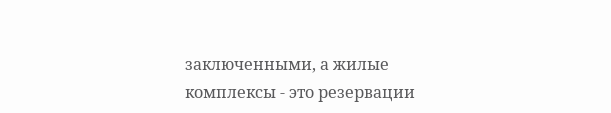заключенными, а жилые комплексы - это резервации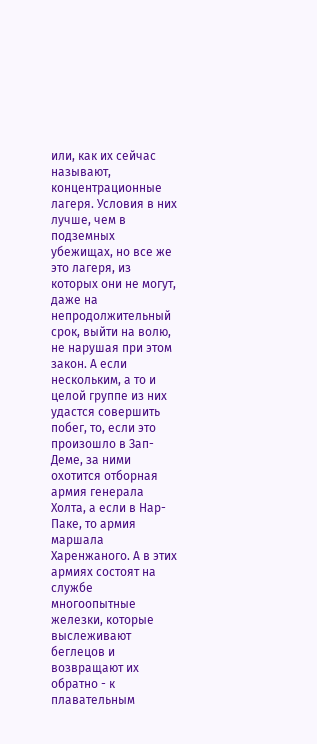или, как их сейчас называют, концентрационные лагеря. Условия в них лучше, чем в подземных убежищах, но все же это лагеря, из которых они не могут, даже на непродолжительный срок, выйти на волю, не нарушая при этом закон. А если нескольким, а то и целой группе из них удастся совершить побег, то, если это произошло в Зап-Деме, за ними охотится отборная армия генерала Холта, а если в Нар-Паке, то армия маршала Харенжаного. А в этих армиях состоят на службе многоопытные железки, которые выслеживают беглецов и возвращают их обратно - к плавательным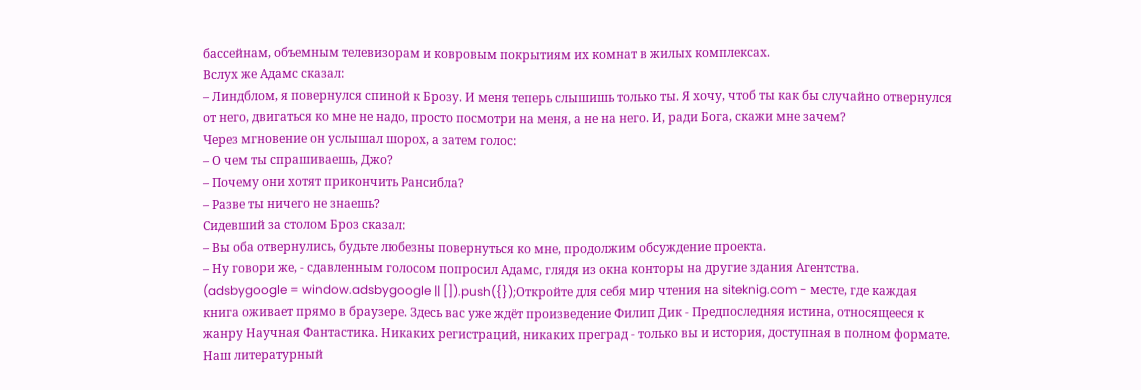бассейнам, объемным телевизорам и ковровым покрытиям их комнат в жилых комплексах.
Вслух же Адамс сказал:
– Линдблом, я повернулся спиной к Брозу. И меня теперь слышишь только ты. Я хочу, чтоб ты как бы случайно отвернулся от него, двигаться ко мне не надо, просто посмотри на меня, а не на него. И, ради Бога, скажи мне зачем?
Через мгновение он услышал шорох, а затем голос:
– О чем ты спрашиваешь, Джо?
– Почему они хотят прикончить Рансибла?
– Разве ты ничего не знаешь?
Сидевший за столом Броз сказал:
– Вы оба отвернулись, будьте любезны повернуться ко мне, продолжим обсуждение проекта.
– Ну говори же, - сдавленным голосом попросил Адамс, глядя из окна конторы на другие здания Агентства.
(adsbygoogle = window.adsbygoogle || []).push({});Откройте для себя мир чтения на siteknig.com - месте, где каждая книга оживает прямо в браузере. Здесь вас уже ждёт произведение Филип Дик - Предпоследняя истина, относящееся к жанру Научная Фантастика. Никаких регистраций, никаких преград - только вы и история, доступная в полном формате. Наш литературный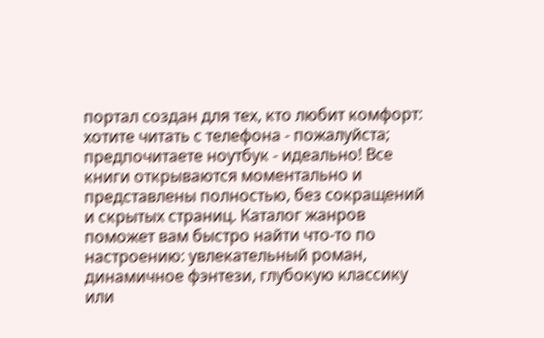портал создан для тех, кто любит комфорт: хотите читать с телефона - пожалуйста; предпочитаете ноутбук - идеально! Все книги открываются моментально и представлены полностью, без сокращений и скрытых страниц. Каталог жанров поможет вам быстро найти что-то по настроению: увлекательный роман, динамичное фэнтези, глубокую классику или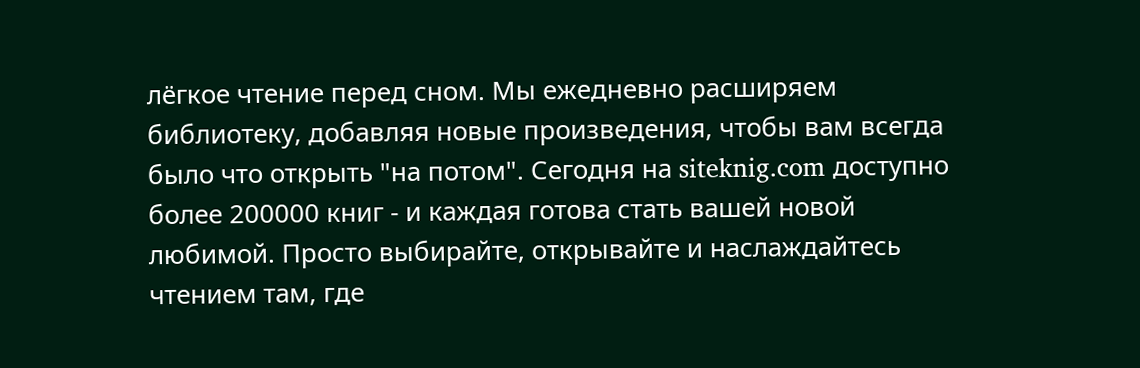лёгкое чтение перед сном. Мы ежедневно расширяем библиотеку, добавляя новые произведения, чтобы вам всегда было что открыть "на потом". Сегодня на siteknig.com доступно более 200000 книг - и каждая готова стать вашей новой любимой. Просто выбирайте, открывайте и наслаждайтесь чтением там, где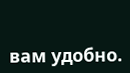вам удобно.